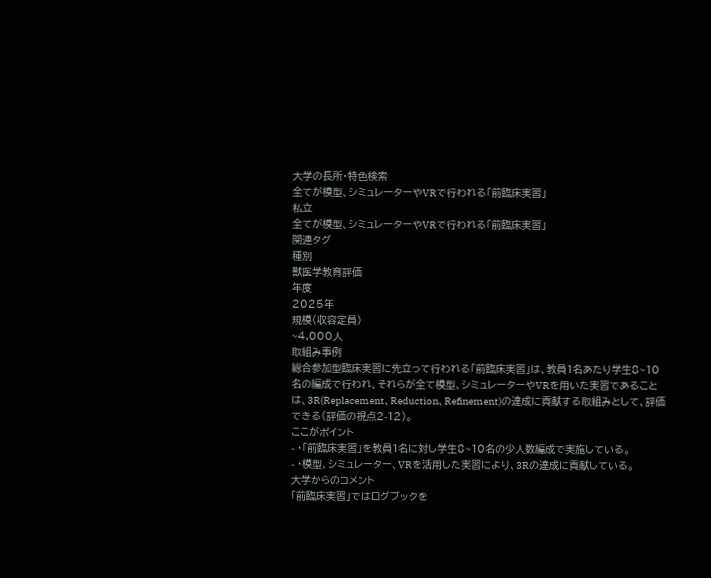大学の長所・特色検索
全てが模型、シミュレーターやVRで行われる「前臨床実習」
私立
全てが模型、シミュレーターやVRで行われる「前臨床実習」
関連タグ
種別
獣医学教育評価
年度
2025年
規模(収容定員)
~4,000人
取組み事例
総合参加型臨床実習に先立って行われる「前臨床実習」は、教員1名あたり学生8~10名の編成で行われ、それらが全て模型、シミュレーターやVRを用いた実習であることは、3R(Replacement、Reduction、Refinement)の達成に貢献する取組みとして、評価できる(評価の視点2-12)。
ここがポイント
- ・「前臨床実習」を教員1名に対し学生8~10名の少人数編成で実施している。
- ・模型、シミュレーター、VRを活用した実習により、3Rの達成に貢献している。
大学からのコメント
「前臨床実習」ではログブックを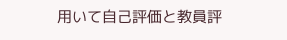用いて自己評価と教員評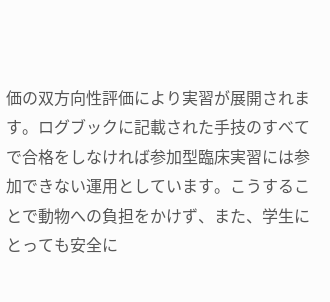価の双方向性評価により実習が展開されます。ログブックに記載された手技のすべてで合格をしなければ参加型臨床実習には参加できない運用としています。こうすることで動物への負担をかけず、また、学生にとっても安全に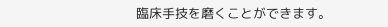臨床手技を磨くことができます。